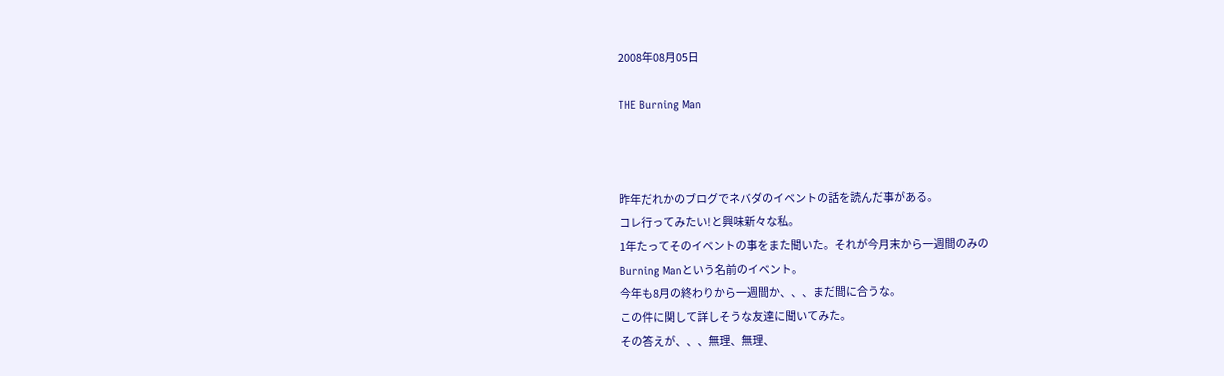2008年08月05日

THE Burning Man



昨年だれかのブログでネバダのイベントの話を読んだ事がある。
コレ行ってみたい!と興味新々な私。
1年たってそのイベントの事をまた聞いた。それが今月末から一週間のみの
Burning Manという名前のイベント。
今年も8月の終わりから一週間か、、、まだ間に合うな。
この件に関して詳しそうな友達に聞いてみた。
その答えが、、、無理、無理、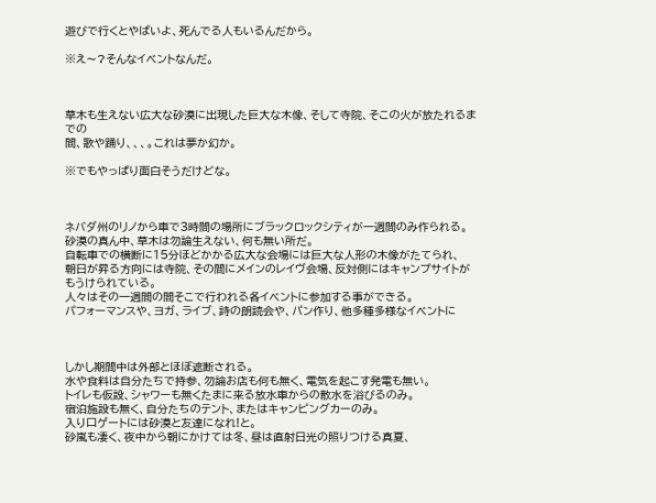遊びで行くとやばいよ、死んでる人もいるんだから。

※え〜?そんなイベントなんだ。



草木も生えない広大な砂漠に出現した巨大な木像、そして寺院、そこの火が放たれるまでの
間、歌や踊り、、、。これは夢か幻か。

※でもやっぱり面白そうだけどな。



ネバダ州のリノから車で3時間の場所にブラックロックシティが一週間のみ作られる。
砂漠の真ん中、草木は勿論生えない、何も無い所だ。
自転車での横断に15分ほどかかる広大な会場には巨大な人形の木像がたてられ、
朝日が昇る方向には寺院、その間にメインのレイヴ会場、反対側にはキャンプサイトがもうけられている。
人々はその一週間の間そこで行われる各イベントに参加する事ができる。
パフォーマンスや、ヨガ、ライブ、詩の朗読会や、パン作り、他多種多様なイベントに



しかし期間中は外部とほぼ遮断される。
水や食料は自分たちで持参、勿論お店も何も無く、電気を起こす発電も無い。
トイレも仮設、シャワーも無くたまに来る放水車からの散水を浴びるのみ。
宿泊施設も無く、自分たちのテント、またはキャンピングカーのみ。
入り口ゲートには砂漠と友達になれ!と。
砂嵐も凄く、夜中から朝にかけては冬、昼は直射日光の照りつける真夏、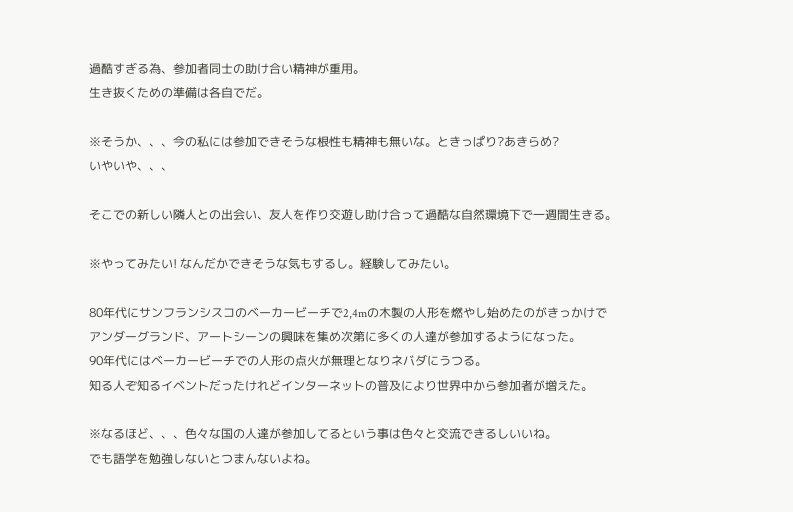過酷すぎる為、参加者同士の助け合い精神が重用。
生き抜くための準備は各自でだ。

※そうか、、、今の私には参加できそうな根性も精神も無いな。ときっぱり?あきらめ?
いやいや、、、

そこでの新しい隣人との出会い、友人を作り交遊し助け合って過酷な自然環境下で一週間生きる。

※やってみたい! なんだかできそうな気もするし。経験してみたい。

80年代にサンフランシスコのベーカービーチで2,4mの木製の人形を燃やし始めたのがきっかけで
アンダーグランド、アートシーンの興味を集め次第に多くの人達が参加するようになった。
90年代にはベーカービーチでの人形の点火が無理となりネバダにうつる。
知る人ぞ知るイベントだったけれどインターネットの普及により世界中から参加者が増えた。

※なるほど、、、色々な国の人達が参加してるという事は色々と交流できるしいいね。
でも語学を勉強しないとつまんないよね。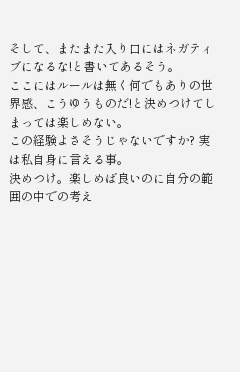そして、またまた入り口にはネガティブになるな!と書いてあるそう。
ここにはルールは無く何でもありの世界感、こうゆうものだ!と決めつけてしまっては楽しめない。
この経験よさそうじゃないですか? 実は私自身に言える事。
決めつけ。楽しめば良いのに自分の範囲の中での考え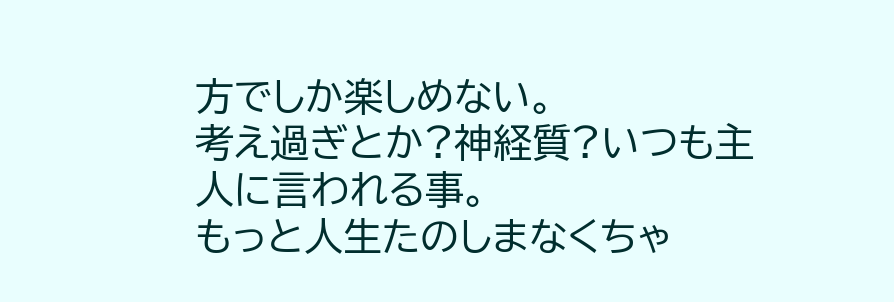方でしか楽しめない。
考え過ぎとか?神経質?いつも主人に言われる事。
もっと人生たのしまなくちゃ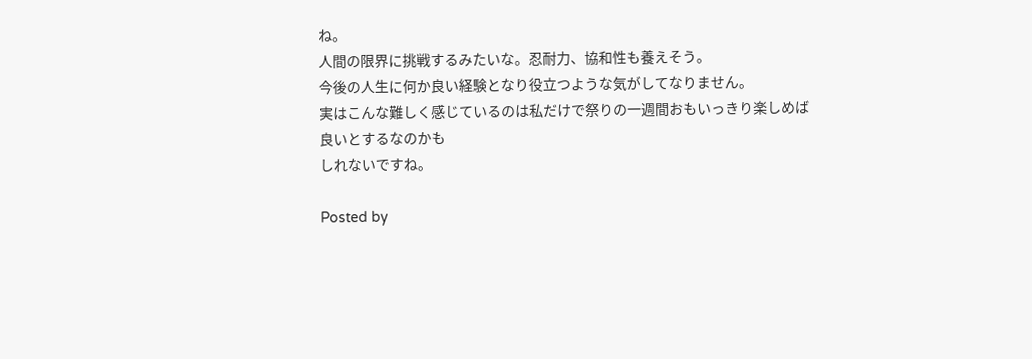ね。
人間の限界に挑戦するみたいな。忍耐力、協和性も養えそう。
今後の人生に何か良い経験となり役立つような気がしてなりません。
実はこんな難しく感じているのは私だけで祭りの一週間おもいっきり楽しめば良いとするなのかも
しれないですね。

Posted by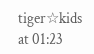tiger☆kids at 01:23